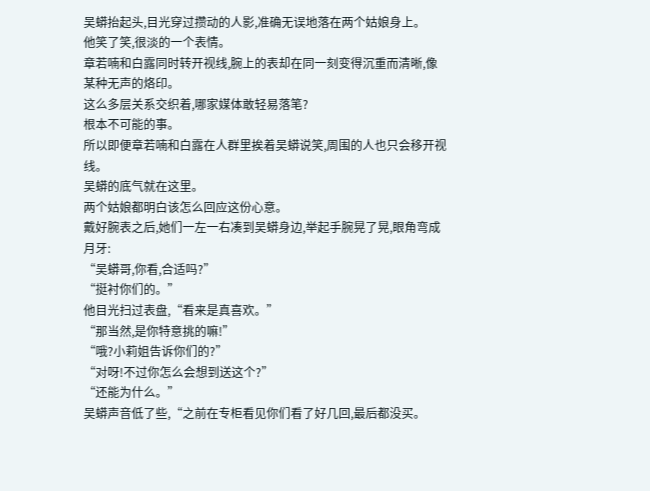吴蟒抬起头,目光穿过攒动的人影,准确无误地落在两个姑娘身上。
他笑了笑,很淡的一个表情。
章若喃和白露同时转开视线,腕上的表却在同一刻变得沉重而清晰,像某种无声的烙印。
这么多层关系交织着,哪家媒体敢轻易落笔?
根本不可能的事。
所以即便章若喃和白露在人群里挨着吴蟒说笑,周围的人也只会移开视线。
吴蟒的底气就在这里。
两个姑娘都明白该怎么回应这份心意。
戴好腕表之后,她们一左一右凑到吴蟒身边,举起手腕晃了晃,眼角弯成月牙:
“吴蟒哥,你看,合适吗?”
“挺衬你们的。”
他目光扫过表盘,“看来是真喜欢。”
“那当然,是你特意挑的嘛!”
“哦?小莉姐告诉你们的?”
“对呀!不过你怎么会想到送这个?”
“还能为什么。”
吴蟒声音低了些,“之前在专柜看见你们看了好几回,最后都没买。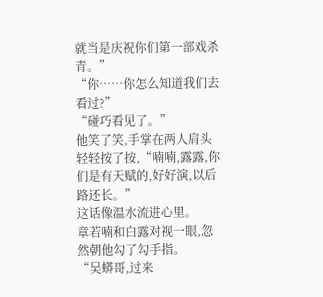就当是庆祝你们第一部戏杀青。”
“你……你怎么知道我们去看过?”
“碰巧看见了。”
他笑了笑,手掌在两人肩头轻轻按了按,“喃喃,露露,你们是有天赋的,好好演,以后路还长。”
这话像温水流进心里。
章若喃和白露对视一眼,忽然朝他勾了勾手指。
“吴蟒哥,过来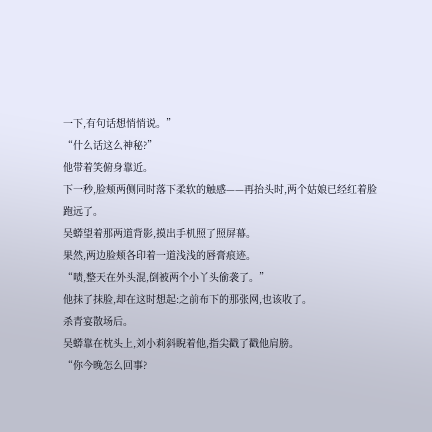一下,有句话想悄悄说。”
“什么话这么神秘?”
他带着笑俯身靠近。
下一秒,脸颊两侧同时落下柔软的触感——再抬头时,两个姑娘已经红着脸跑远了。
吴蟒望着那两道背影,摸出手机照了照屏幕。
果然,两边脸颊各印着一道浅浅的唇膏痕迹。
“啧,整天在外头混,倒被两个小丫头偷袭了。”
他抹了抹脸,却在这时想起:之前布下的那张网,也该收了。
杀青宴散场后。
吴蟒靠在枕头上,刘小莉斜睨着他,指尖戳了戳他肩膀。
“你今晚怎么回事?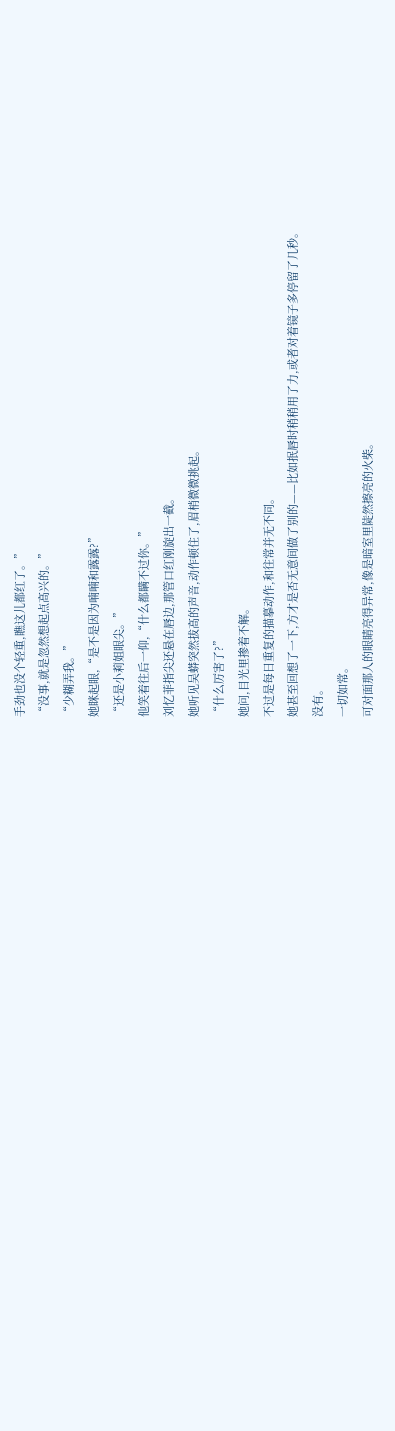手劲也没个轻重,瞧这儿都红了。”
“没事,就是忽然想起点高兴的。”
“少糊弄我。”
她眯起眼,“是不是因为喃喃和露露?”
“还是小莉姐眼尖。”
他笑着往后一仰,“什么都瞒不过你。”
刘忆菲指尖还悬在唇边,那管口红刚旋出一截。
她听见吴蟒突然拔高的声音,动作顿住了,眉梢微微挑起。
“什么厉害了?”
她问,目光里掺着不解。
不过是每日重复的描摹动作,和往常并无不同。
她甚至回想了一下,方才是否无意间做了别的——比如抿唇时稍稍用了力,或者对着镜子多停留了几秒。
没有。
一切如常。
可对面那人的眼睛亮得异常,像是暗室里陡然擦亮的火柴。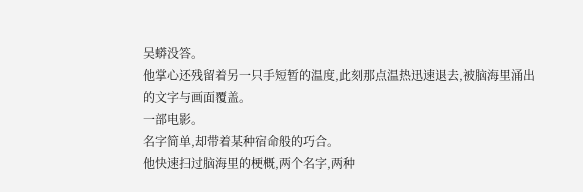吴蟒没答。
他掌心还残留着另一只手短暂的温度,此刻那点温热迅速退去,被脑海里涌出的文字与画面覆盖。
一部电影。
名字简单,却带着某种宿命般的巧合。
他快速扫过脑海里的梗概,两个名字,两种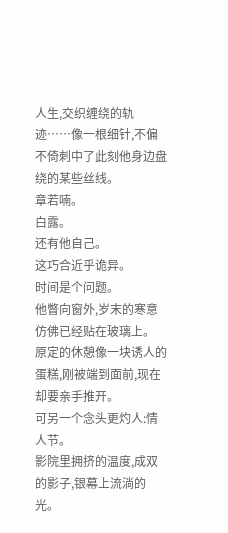人生,交织缠绕的轨迹……像一根细针,不偏不倚刺中了此刻他身边盘绕的某些丝线。
章若喃。
白露。
还有他自己。
这巧合近乎诡异。
时间是个问题。
他瞥向窗外,岁末的寒意仿佛已经贴在玻璃上。
原定的休憩像一块诱人的蛋糕,刚被端到面前,现在却要亲手推开。
可另一个念头更灼人:情人节。
影院里拥挤的温度,成双的影子,银幕上流淌的光。